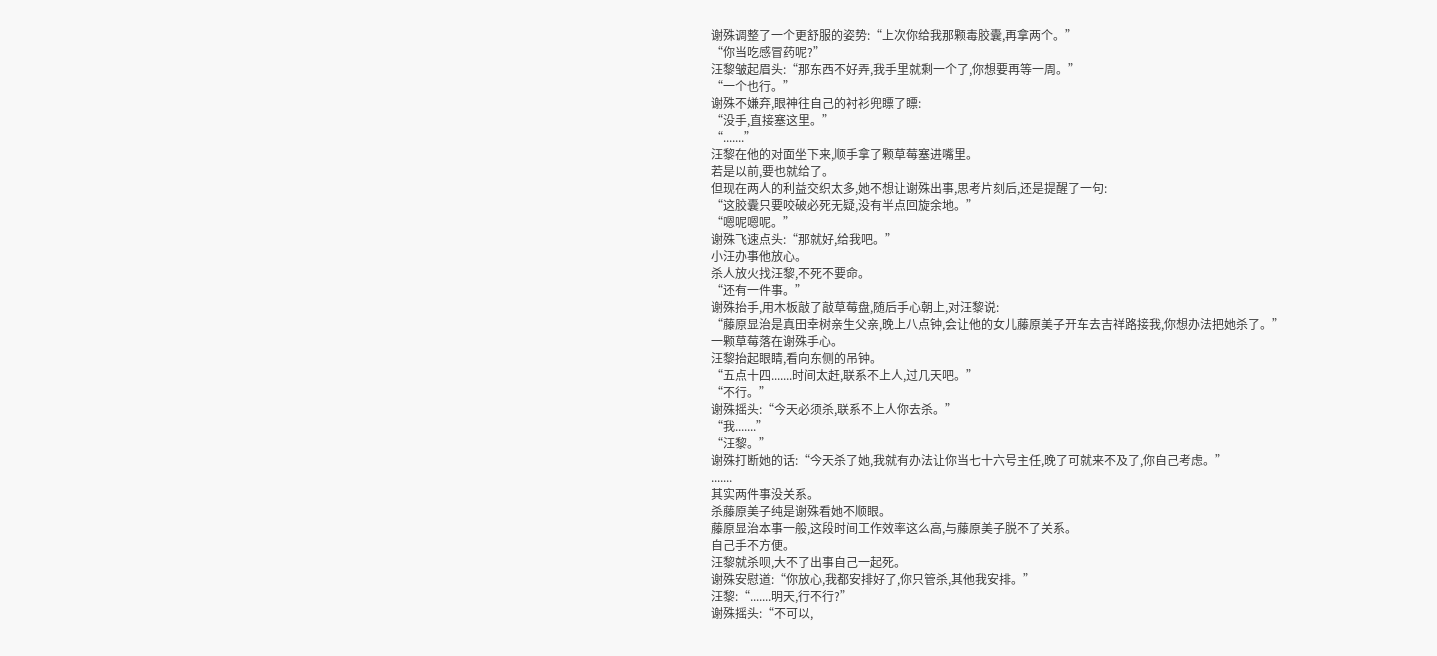谢殊调整了一个更舒服的姿势:“上次你给我那颗毒胶囊,再拿两个。”
“你当吃感冒药呢?”
汪黎皱起眉头:“那东西不好弄,我手里就剩一个了,你想要再等一周。”
“一个也行。”
谢殊不嫌弃,眼神往自己的衬衫兜瞟了瞟:
“没手,直接塞这里。”
“.......”
汪黎在他的对面坐下来,顺手拿了颗草莓塞进嘴里。
若是以前,要也就给了。
但现在两人的利益交织太多,她不想让谢殊出事,思考片刻后,还是提醒了一句:
“这胶囊只要咬破必死无疑,没有半点回旋余地。”
“嗯呢嗯呢。”
谢殊飞速点头:“那就好,给我吧。”
小汪办事他放心。
杀人放火找汪黎,不死不要命。
“还有一件事。”
谢殊抬手,用木板敲了敲草莓盘,随后手心朝上,对汪黎说:
“藤原显治是真田幸树亲生父亲,晚上八点钟,会让他的女儿藤原美子开车去吉祥路接我,你想办法把她杀了。”
一颗草莓落在谢殊手心。
汪黎抬起眼睛,看向东侧的吊钟。
“五点十四.......时间太赶,联系不上人,过几天吧。”
“不行。”
谢殊摇头:“今天必须杀,联系不上人你去杀。”
“我.......”
“汪黎。”
谢殊打断她的话:“今天杀了她,我就有办法让你当七十六号主任,晚了可就来不及了,你自己考虑。”
.......
其实两件事没关系。
杀藤原美子纯是谢殊看她不顺眼。
藤原显治本事一般,这段时间工作效率这么高,与藤原美子脱不了关系。
自己手不方便。
汪黎就杀呗,大不了出事自己一起死。
谢殊安慰道:“你放心,我都安排好了,你只管杀,其他我安排。”
汪黎:“.......明天,行不行?”
谢殊摇头:“不可以,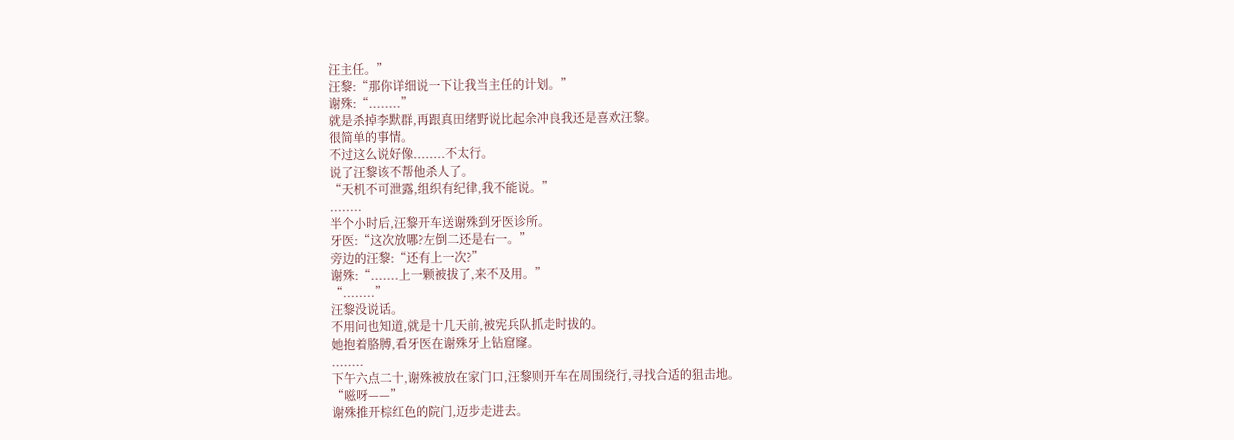汪主任。”
汪黎:“那你详细说一下让我当主任的计划。”
谢殊:“........”
就是杀掉李默群,再跟真田绪野说比起余冲良我还是喜欢汪黎。
很简单的事情。
不过这么说好像........不太行。
说了汪黎该不帮他杀人了。
“天机不可泄露,组织有纪律,我不能说。”
........
半个小时后,汪黎开车送谢殊到牙医诊所。
牙医:“这次放哪?左倒二还是右一。”
旁边的汪黎:“还有上一次?”
谢殊:“.......上一颗被拔了,来不及用。”
“........”
汪黎没说话。
不用问也知道,就是十几天前,被宪兵队抓走时拔的。
她抱着胳膊,看牙医在谢殊牙上钻窟窿。
........
下午六点二十,谢殊被放在家门口,汪黎则开车在周围绕行,寻找合适的狙击地。
“嗞呀——”
谢殊推开棕红色的院门,迈步走进去。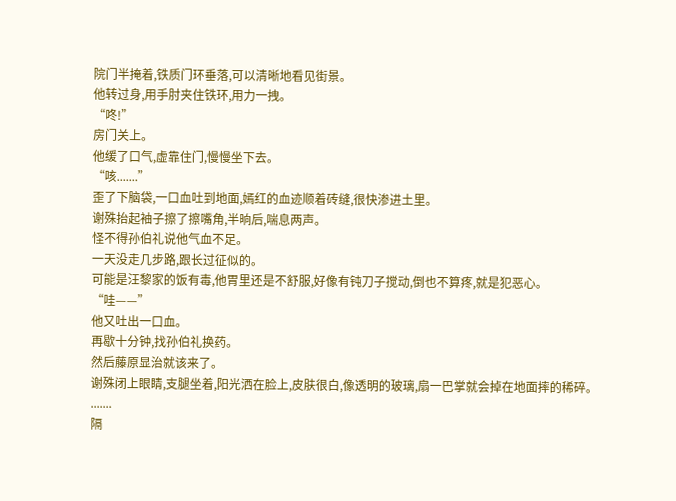院门半掩着,铁质门环垂落,可以清晰地看见街景。
他转过身,用手肘夹住铁环,用力一拽。
“咚!”
房门关上。
他缓了口气,虚靠住门,慢慢坐下去。
“咳.......”
歪了下脑袋,一口血吐到地面,嫣红的血迹顺着砖缝,很快渗进土里。
谢殊抬起袖子擦了擦嘴角,半晌后,喘息两声。
怪不得孙伯礼说他气血不足。
一天没走几步路,跟长过征似的。
可能是汪黎家的饭有毒,他胃里还是不舒服,好像有钝刀子搅动,倒也不算疼,就是犯恶心。
“哇——”
他又吐出一口血。
再歇十分钟,找孙伯礼换药。
然后藤原显治就该来了。
谢殊闭上眼睛,支腿坐着,阳光洒在脸上,皮肤很白,像透明的玻璃,扇一巴掌就会掉在地面摔的稀碎。
.......
隔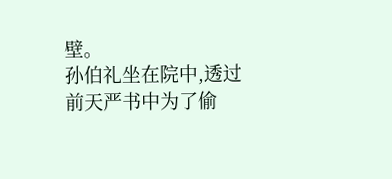壁。
孙伯礼坐在院中,透过前天严书中为了偷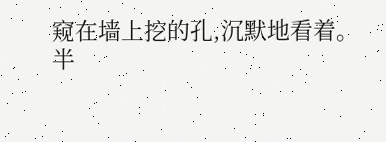窥在墙上挖的孔,沉默地看着。
半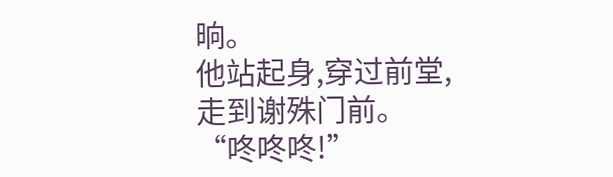晌。
他站起身,穿过前堂,走到谢殊门前。
“咚咚咚!”